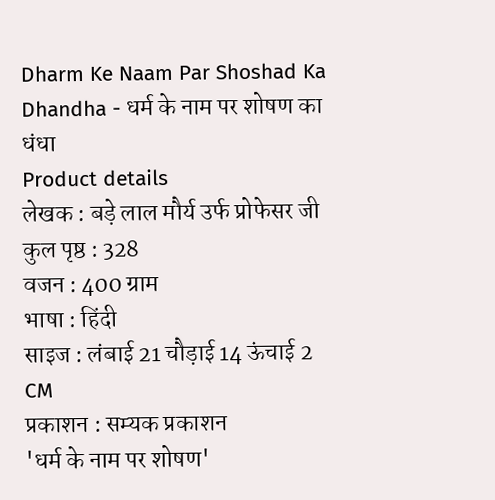Dharm Ke Naam Par Shoshad Ka Dhandha - धर्म के नाम पर शोषण का धंधा
Product details
लेखक : बड़े लाल मौर्य उर्फ प्रोफेसर जी
कुल पृष्ठ : 328
वजन : 400 ग्राम
भाषा : हिंदी
साइज : लंबाई 21 चौड़ाई 14 ऊंचाई 2 CM
प्रकाशन : सम्यक प्रकाशन
'धर्म के नाम पर शोषण'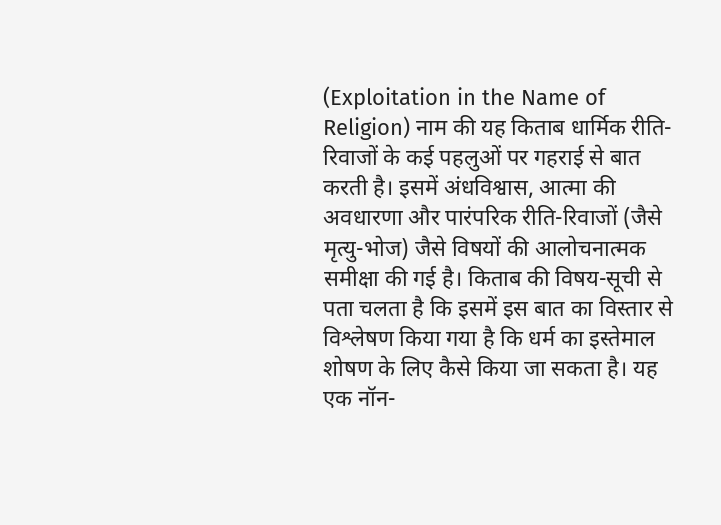(Exploitation in the Name of Religion) नाम की यह किताब धार्मिक रीति-रिवाजों के कई पहलुओं पर गहराई से बात करती है। इसमें अंधविश्वास, आत्मा की अवधारणा और पारंपरिक रीति-रिवाजों (जैसे मृत्यु-भोज) जैसे विषयों की आलोचनात्मक समीक्षा की गई है। किताब की विषय-सूची से पता चलता है कि इसमें इस बात का विस्तार से विश्लेषण किया गया है कि धर्म का इस्तेमाल शोषण के लिए कैसे किया जा सकता है। यह एक नॉन-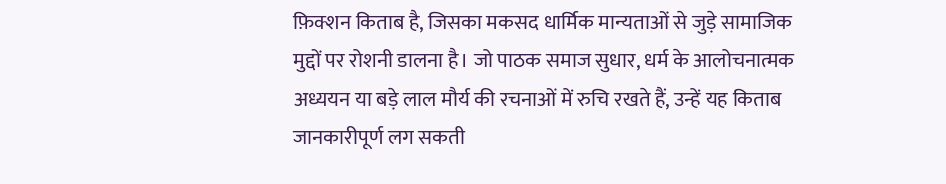फ़िक्शन किताब है, जिसका मकसद धार्मिक मान्यताओं से जुड़े सामाजिक मुद्दों पर रोशनी डालना है। जो पाठक समाज सुधार, धर्म के आलोचनात्मक अध्ययन या बड़े लाल मौर्य की रचनाओं में रुचि रखते हैं, उन्हें यह किताब जानकारीपूर्ण लग सकती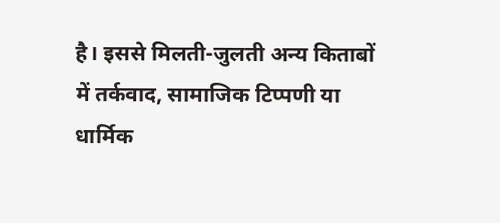है। इससे मिलती-जुलती अन्य किताबों में तर्कवाद, सामाजिक टिप्पणी या धार्मिक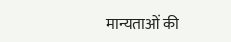मान्यताओं की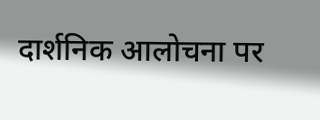दार्शनिक आलोचना पर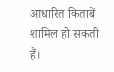आधारित किताबें शामिल हो सकती हैं।